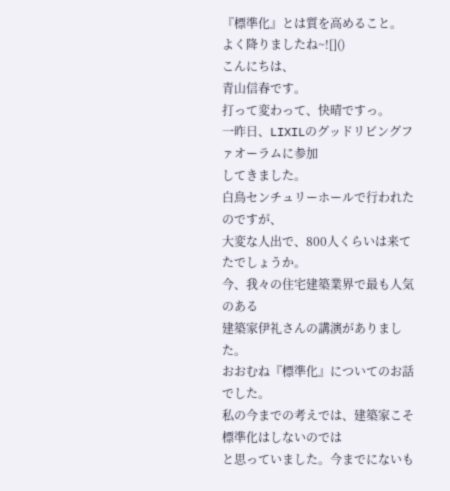『標準化』とは質を高めること。
よく降りましたね~![]()
こんにちは、
青山信春です。
打って変わって、快晴ですっ。
一昨日、LIXILのグッドリビングファオーラムに参加
してきました。
白鳥センチュリーホールで行われたのですが、
大変な人出で、800人くらいは来てたでしょうか。
今、我々の住宅建築業界で最も人気のある
建築家伊礼さんの講演がありました。
おおむね『標準化』についてのお話でした。
私の今までの考えでは、建築家こそ標準化はしないのでは
と思っていました。今までにないも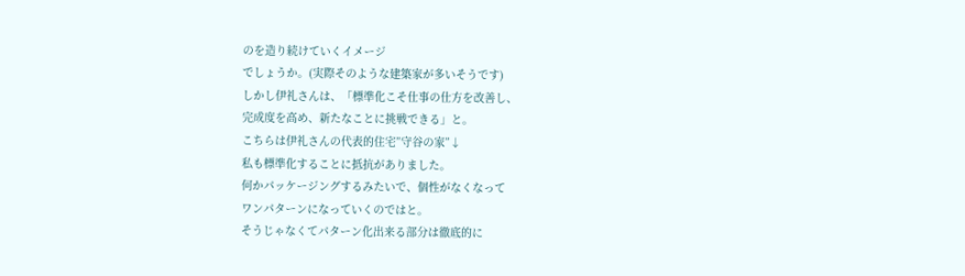のを造り続けていくイメージ
でしょうか。(実際そのような建築家が多いそうです)
しかし伊礼さんは、「標準化こそ仕事の仕方を改善し、
完成度を高め、新たなことに挑戦できる」と。
こちらは伊礼さんの代表的住宅”守谷の家”↓
私も標準化することに抵抗がありました。
何かパッケージングするみたいで、個性がなくなって
ワンパターンになっていくのではと。
そうじゃなくてパターン化出来る部分は徹底的に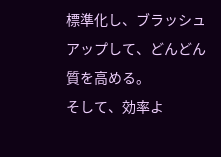標準化し、ブラッシュアップして、どんどん質を高める。
そして、効率よ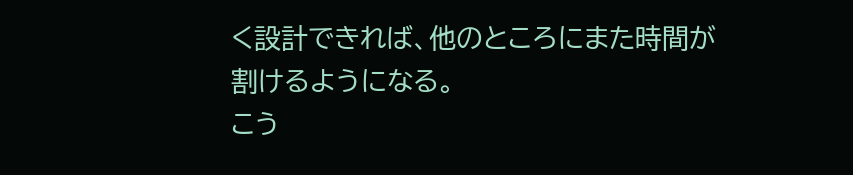く設計できれば、他のところにまた時間が
割けるようになる。
こう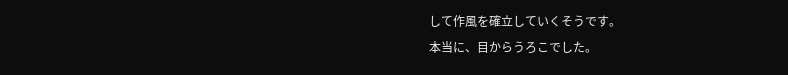して作風を確立していくそうです。
本当に、目からうろこでした。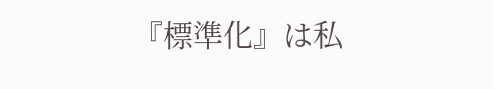『標準化』は私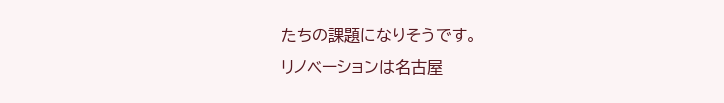たちの課題になりそうです。
リノベーションは名古屋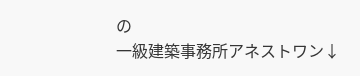の
一級建築事務所アネストワン↓